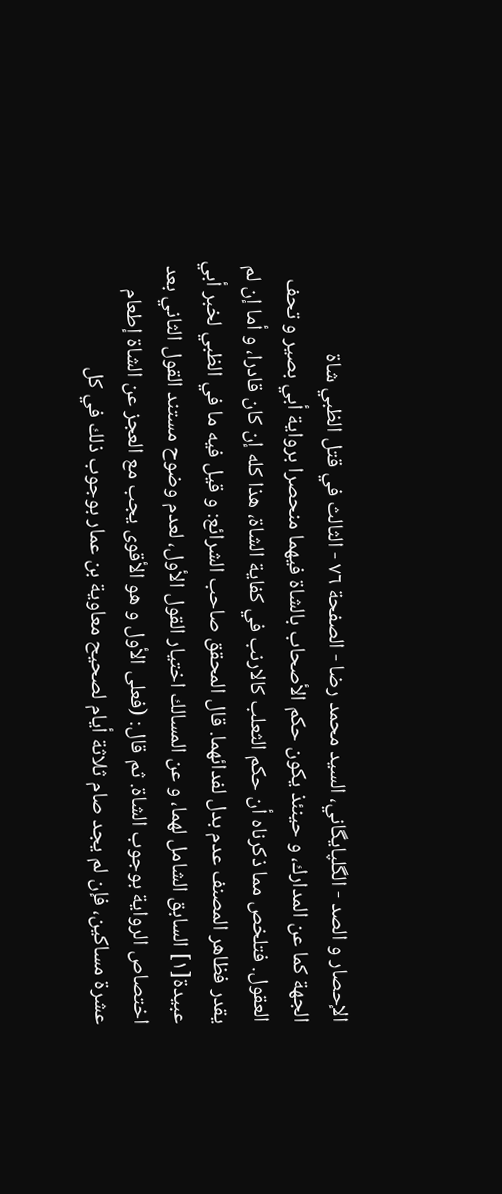الإحصار و الصد - الگلپايگاني، السيد محمد رضا - الصفحة ٧٦ - الثالث في قتل الظبي شاة
الجهة كما عن المدارك، و حينئذ يكون حكم الأصحاب بالشاة فيهما منحصرا برواية أبي بصير و تحف العقول. فتلخص مما ذكرناه أن حكم الثعلب كالارنب في كفاية الشاة، هذا كله إن كان قادرا، و أما إن لم يقدر فظاهر المصنف عدم بدل لفدائهما. قال المحقق صاحب الشرائع: و قيل فيه ما في الظبي لخبر أبي عبيدة[١] السابق الشامل لهما، و عن المسالك اختيار القول الأول، لعدم وضوح مستند القول الثاني بعد اختصاص الرواية بوجوب الشاة. ثم قال: (فعلى الأول و هو الأقوى يجب مع العجز عن الشاة إطعام عشرة مساكين، فإن لم يجد صام ثلاثة أيام لصحيح معاوية بن عمار بوجوب ذلك في كل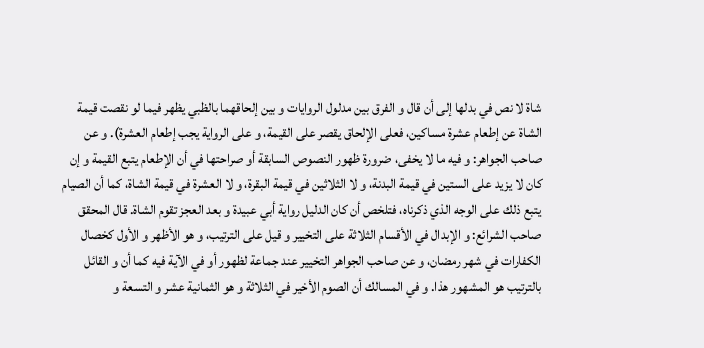شاة لا نص في بدلها إلى أن قال و الفرق بين مدلول الروايات و بين إلحاقهما بالظبي يظهر فيما لو نقصت قيمة الشاة عن إطعام عشرة مساكين، فعلى الإلحاق يقصر على القيمة، و على الرواية يجب إطعام العشرة). و عن صاحب الجواهر: و فيه ما لا يخفى، ضرورة ظهور النصوص السابقة أو صراحتها في أن الإطعام يتبع القيمة و إن كان لا يزيد على الستين في قيمة البدنة، و لا الثلاثين في قيمة البقرة، و لا العشرة في قيمة الشاة، كما أن الصيام يتبع ذلك على الوجه الذي ذكرناه، فتلخص أن كان الدليل رواية أبي عبيدة و بعد العجز تقوم الشاة. قال المحقق صاحب الشرائع: و الإبدال في الأقسام الثلاثة على التخيير و قيل على الترتيب، و هو الأظهر و الأول كخصال الكفارات في شهر رمضان، و عن صاحب الجواهر التخيير عند جماعة لظهور أو في الآية فيه كما أن و القائل بالترتيب هو المشهور هذا. و في المسالك أن الصوم الأخير في الثلاثة و هو الثمانية عشر و التسعة و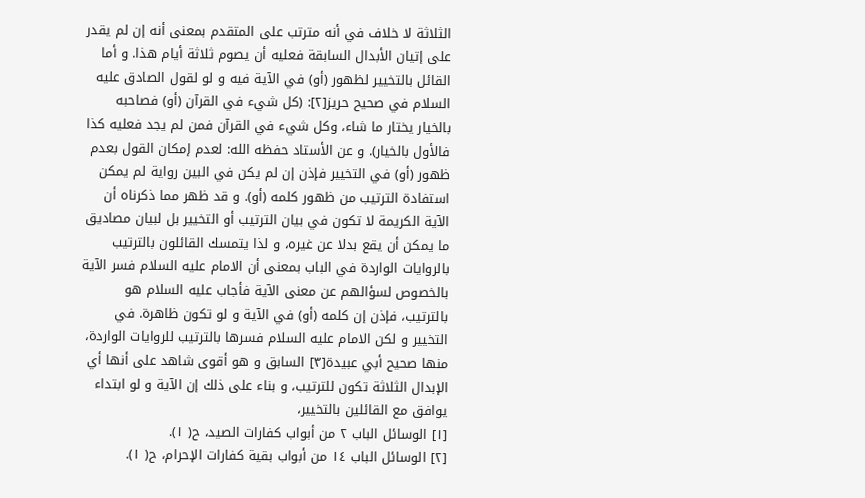الثلاثة لا خلاف في أنه مترتب على المتقدم بمعنى أنه إن لم يقدر على إتيان الأبدال السابقة فعليه أن يصوم ثلاثة أيام هذا. و أما القائل بالتخيير لظهور (أو) في الآية فيه و لو لقول الصادق عليه السلام في صحيح حريز[٢]: (كل شيء في القرآن (أو) فصاحبه بالخيار يختار ما شاء، وكل شيء في القرآن فمن لم يجد فعليه كذا فالأول بالخيار). و عن الأستاد حفظه الله: لعدم إمكان القول بعدم ظهور (أو) في التخيير فإذن إن لم يكن في البين رواية لم يمكن استفادة الترتيب من ظهور كلمه (أو). و قد ظهر مما ذكرناه أن الآية الكريمة لا تكون في بيان الترتيب أو التخيير بل لبيان مصاديق ما يمكن أن يقع بدلا عن غيره، و لذا يتمسك القائلون بالترتيب بالروايات الواردة في الباب بمعنى أن الامام عليه السلام فسر الآية بالخصوص لسؤالهم عن معنى الآية فأجاب عليه السلام هو بالترتيب، فإذن إن كلمه (أو) في الآية و لو تكون ظاهرة. في التخيير و لكن الامام عليه السلام فسرها بالترتيب للروايات الواردة، منها صحيح أبي عبيدة[٣] السابق و هو أقوى شاهد على أنها أي الإبدال الثلاثة تكون للترتيب، و بناء على ذلك إن الآية و لو ابتداء يوافق مع القائلين بالتخيير،
[١] الوسائل الباب ٢ من أبواب كفارات الصيد، ح( ١).
[٢] الوسائل الباب ١٤ من أبواب بقية كفارات الإحرام، ح( ١).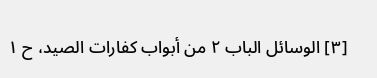[٣] الوسائل الباب ٢ من أبواب كفارات الصيد، ح ١